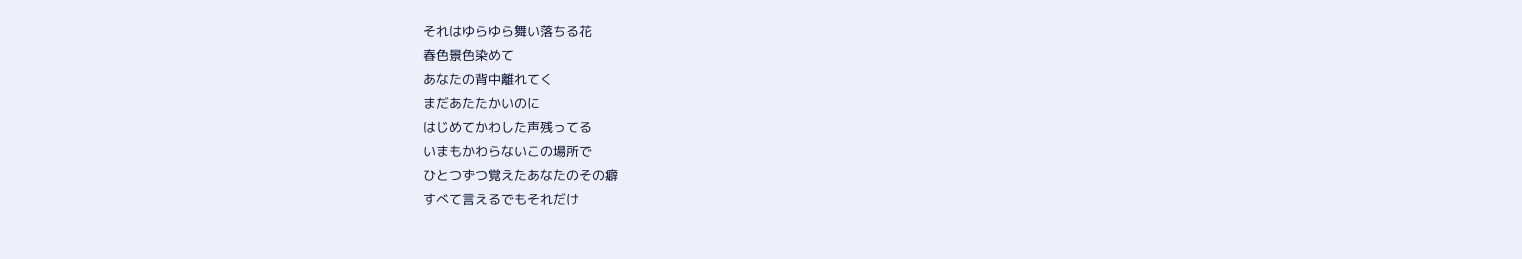それはゆらゆら舞い落ちる花
春色景色染めて
あなたの背中離れてく
まだあたたかいのに
はじめてかわした声残ってる
いまもかわらないこの場所で
ひとつずつ覚えたあなたのその癖
すべて言えるでもそれだけ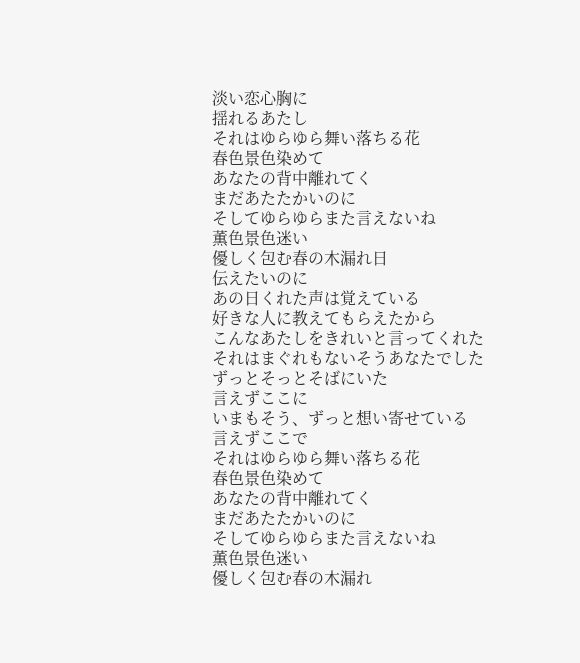淡い恋心胸に
揺れるあたし
それはゆらゆら舞い落ちる花
春色景色染めて
あなたの背中離れてく
まだあたたかいのに
そしてゆらゆらまた言えないね
薫色景色迷い
優しく包む春の木漏れ日
伝えたいのに
あの日くれた声は覚えている
好きな人に教えてもらえたから
こんなあたしをきれいと言ってくれた
それはまぐれもないそうあなたでした
ずっとそっとそばにいた
言えずここに
いまもそう、ずっと想い寄せている
言えずここで
それはゆらゆら舞い落ちる花
春色景色染めて
あなたの背中離れてく
まだあたたかいのに
そしてゆらゆらまた言えないね
薫色景色迷い
優しく包む春の木漏れ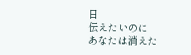日
伝えたいのに
あなたは消えた